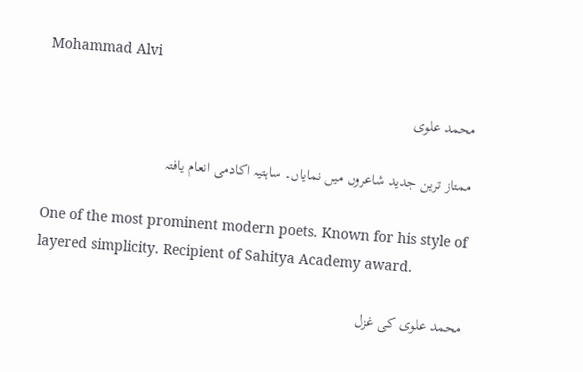Mohammad Alvi

محمد علوی

ممتاز ترین جدید شاعروں میں نمایاں۔ ساہتیہ اکادمی انعام یافتہ

One of the most prominent modern poets. Known for his style of layered simplicity. Recipient of Sahitya Academy award.

محمد علوی کی غزل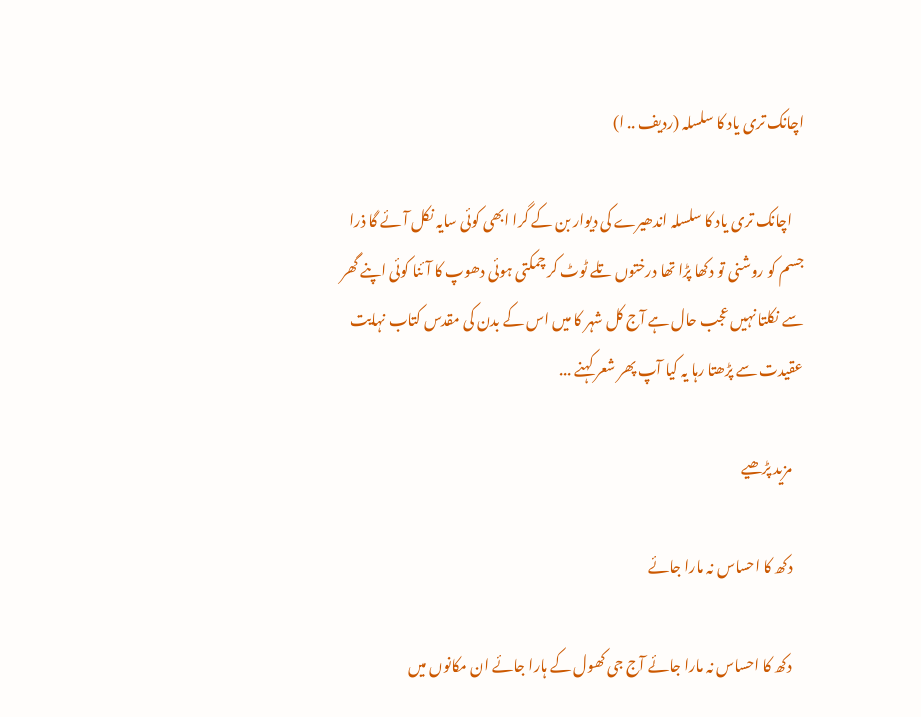اچانک تری یاد کا سلسلہ (ردیف .. ا)

    اچانک تری یاد کا سلسلہ اندھیرے کی دیوار بن کے گرا ابھی کوئی سایہ نکل آئے گا ذرا جسم کو روشنی تو دکھا پڑا تھا درختوں تلے ٹوٹ کر چمکتی ہوئی دھوپ کا آئنا کوئی اپنے گھر سے نکلتا نہیں عجب حال ہے آج کل شہر کا میں اس کے بدن کی مقدس کتاب نہایت عقیدت سے پڑھتا رہا یہ کیا آپ پھر شعر کہنے ...

    مزید پڑھیے

    دکھ کا احساس نہ مارا جائے

    دکھ کا احساس نہ مارا جائے آج جی کھول کے ہارا جائے ان مکانوں میں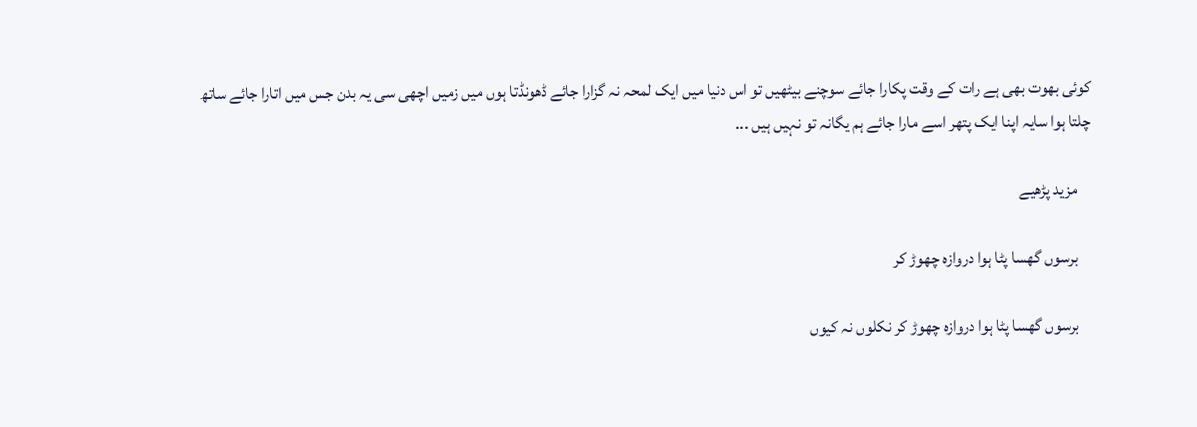کوئی بھوت بھی ہے رات کے وقت پکارا جائے سوچنے بیٹھیں تو اس دنیا میں ایک لمحہ نہ گزارا جائے ڈھونڈتا ہوں میں زمیں اچھی سی یہ بدن جس میں اتارا جائے ساتھ چلتا ہوا سایہ اپنا ایک پتھر اسے مارا جائے ہم یگانہ تو نہیں ہیں ...

    مزید پڑھیے

    برسوں گھسا پٹا ہوا دروازہ چھوڑ کر

    برسوں گھسا پٹا ہوا دروازہ چھوڑ کر نکلوں نہ کیوں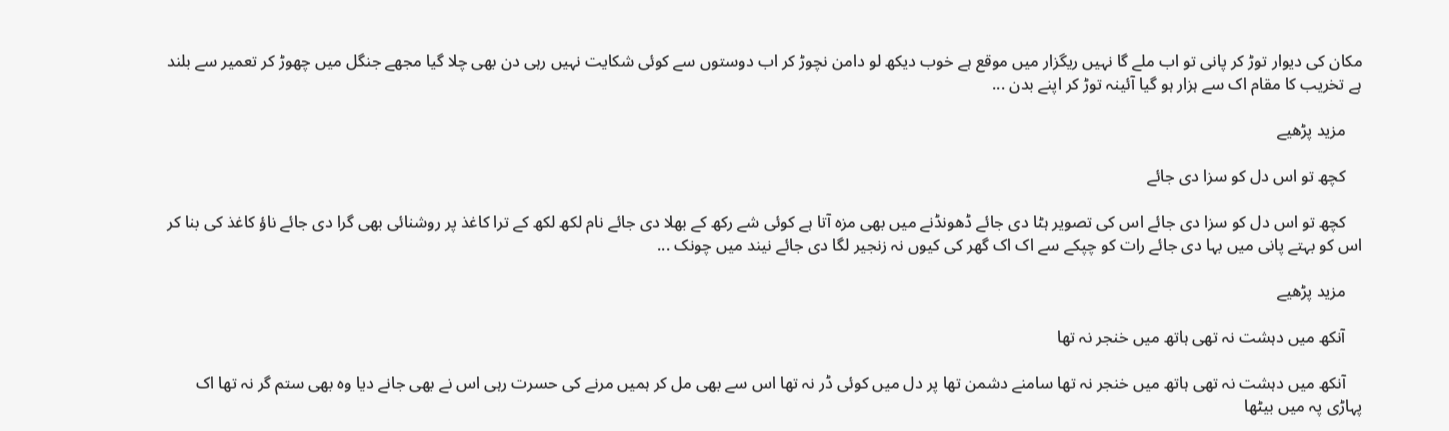مکان کی دیوار توڑ کر پانی تو اب ملے گا نہیں ریگزار میں موقع ہے خوب دیکھ لو دامن نچوڑ کر اب دوستوں سے کوئی شکایت نہیں رہی دن بھی چلا گیا مجھے جنگل میں چھوڑ کر تعمیر سے بلند ہے تخریب کا مقام اک سے ہزار ہو گیا آئینہ توڑ کر اپنے بدن ...

    مزید پڑھیے

    کچھ تو اس دل کو سزا دی جائے

    کچھ تو اس دل کو سزا دی جائے اس کی تصویر ہٹا دی جائے ڈھونڈنے میں بھی مزہ آتا ہے کوئی شے رکھ کے بھلا دی جائے نام لکھ لکھ کے ترا کاغذ پر روشنائی بھی گرا دی جائے ناؤ کاغذ کی بنا کر اس کو بہتے پانی میں بہا دی جائے رات کو چپکے سے اک اک گھر کی کیوں نہ زنجیر لگا دی جائے نیند میں چونک ...

    مزید پڑھیے

    آنکھ میں دہشت نہ تھی ہاتھ میں خنجر نہ تھا

    آنکھ میں دہشت نہ تھی ہاتھ میں خنجر نہ تھا سامنے دشمن تھا پر دل میں کوئی ڈر نہ تھا اس سے بھی مل کر ہمیں مرنے کی حسرت رہی اس نے بھی جانے دیا وہ بھی ستم گر نہ تھا اک پہاڑی پہ میں بیٹھا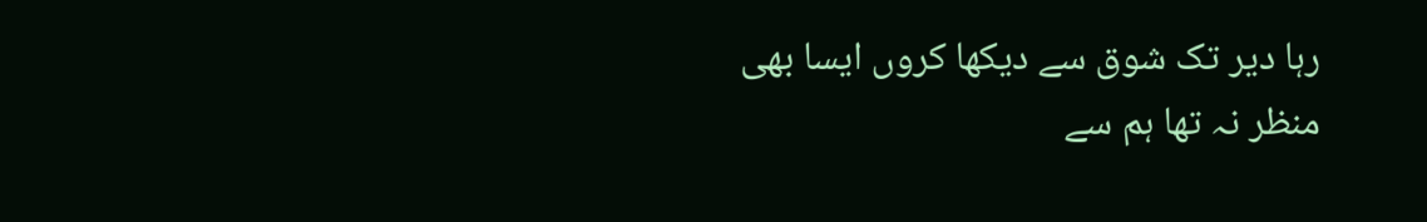رہا دیر تک شوق سے دیکھا کروں ایسا بھی منظر نہ تھا ہم سے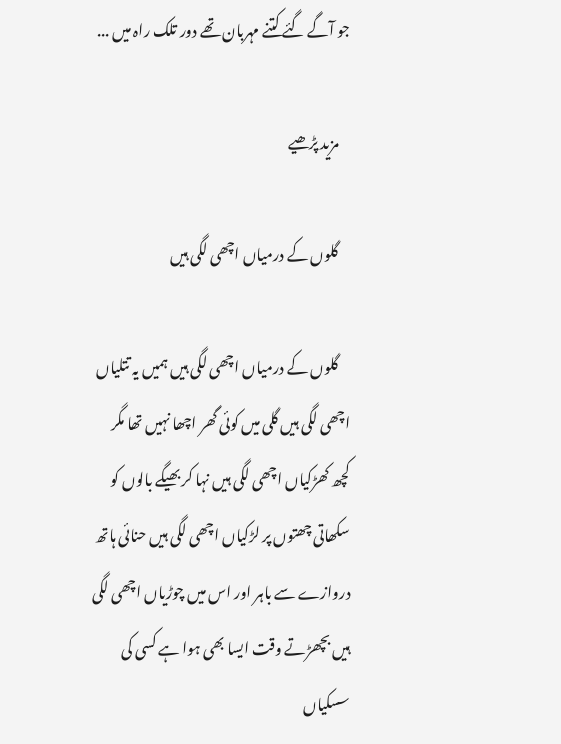جو آگے گئے کتنے مہربان تھے دور تلک راہ میں ...

    مزید پڑھیے

    گلوں کے درمیاں اچھی لگی ہیں

    گلوں کے درمیاں اچھی لگی ہیں ہمیں یہ تتلیاں اچھی لگی ہیں گلی میں کوئی گھر اچھا نہیں تھا مگر کچھ کھڑکیاں اچھی لگی ہیں نہا کر بھیگے بالوں کو سکھاتی چھتوں پر لڑکیاں اچھی لگی ہیں حنائی ہاتھ دروازے سے باہر اور اس میں چوڑیاں اچھی لگی ہیں بچھڑتے وقت ایسا بھی ہوا ہے کسی کی سسکیاں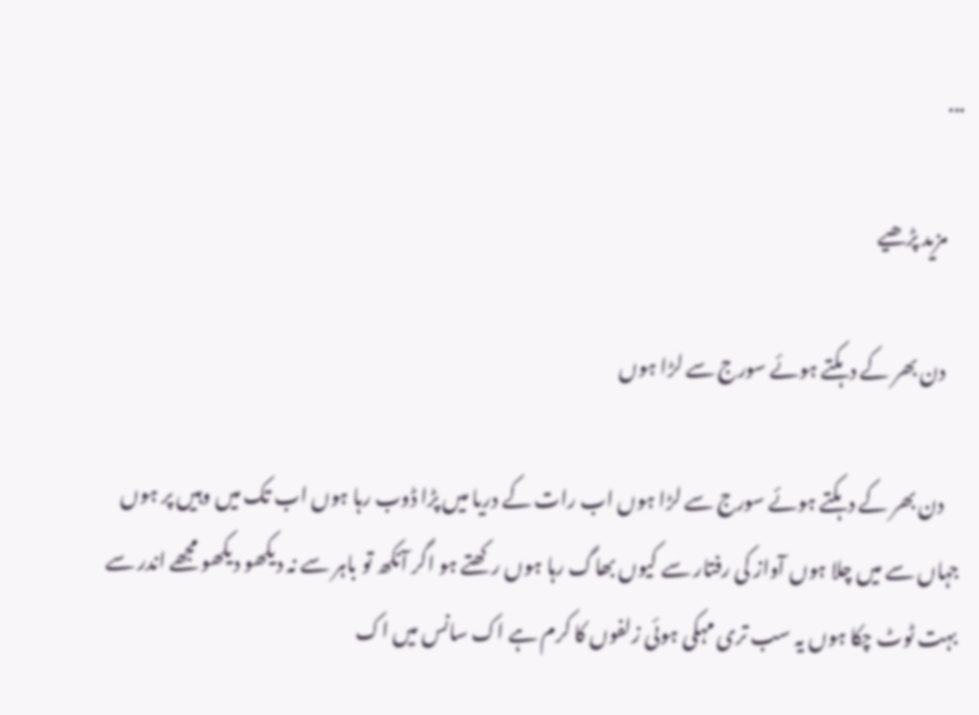...

    مزید پڑھیے

    دن بھر کے دہکتے ہوئے سورج سے لڑا ہوں

    دن بھر کے دہکتے ہوئے سورج سے لڑا ہوں اب رات کے دریا میں پڑا ڈوب رہا ہوں اب تک میں وہیں پر ہوں جہاں سے میں چلا ہوں آواز کی رفتار سے کیوں بھاگ رہا ہوں رکھتے ہو اگر آنکھ تو باہر سے نہ دیکھو دیکھو مجھے اندر سے بہت ٹوٹ چکا ہوں یہ سب تری مہکی ہوئی زلفوں کا کرم ہے اک سانس میں اک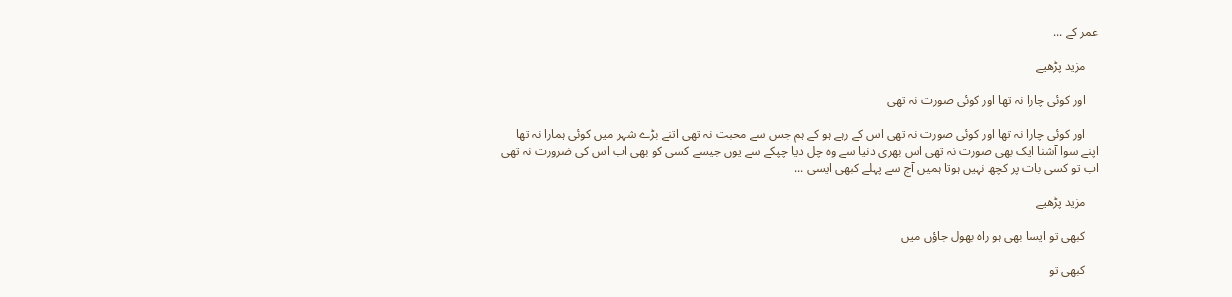عمر کے ...

    مزید پڑھیے

    اور کوئی چارا نہ تھا اور کوئی صورت نہ تھی

    اور کوئی چارا نہ تھا اور کوئی صورت نہ تھی اس کے رہے ہو کے ہم جس سے محبت نہ تھی اتنے بڑے شہر میں کوئی ہمارا نہ تھا اپنے سوا آشنا ایک بھی صورت نہ تھی اس بھری دنیا سے وہ چل دیا چپکے سے یوں جیسے کسی کو بھی اب اس کی ضرورت نہ تھی اب تو کسی بات پر کچھ نہیں ہوتا ہمیں آج سے پہلے کبھی ایسی ...

    مزید پڑھیے

    کبھی تو ایسا بھی ہو راہ بھول جاؤں میں

    کبھی تو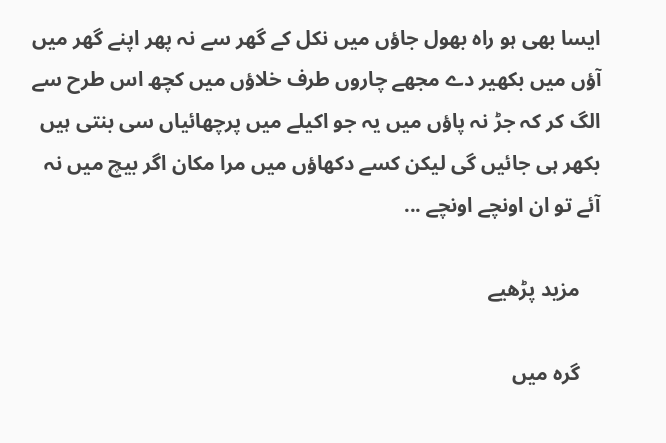ایسا بھی ہو راہ بھول جاؤں میں نکل کے گھر سے نہ پھر اپنے گھر میں آؤں میں بکھیر دے مجھے چاروں طرف خلاؤں میں کچھ اس طرح سے الگ کر کہ جڑ نہ پاؤں میں یہ جو اکیلے میں پرچھائیاں سی بنتی ہیں بکھر ہی جائیں گی لیکن کسے دکھاؤں میں مرا مکان اگر بیچ میں نہ آئے تو ان اونچے اونچے ...

    مزید پڑھیے

    گرہ میں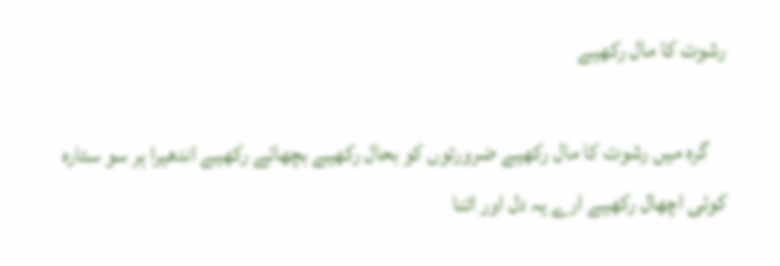رشوت کا مال رکھیے

    گرہ میں رشوت کا مال رکھیے ضرورتوں کو بحال رکھیے بچھائے رکھیے اندھیرا ہر سو ستارہ کوئی اچھال رکھیے ارے یہ دل اور اتنا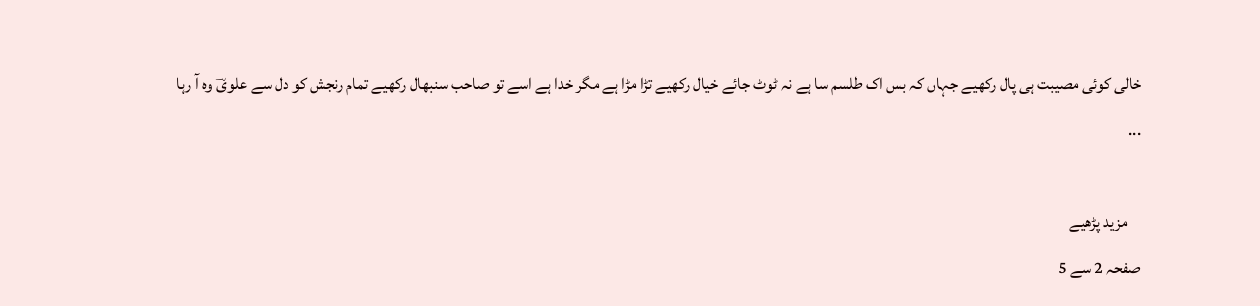خالی کوئی مصیبت ہی پال رکھیے جہاں کہ بس اک طلسم سا ہے نہ ٹوٹ جائے خیال رکھیے تڑا مڑا ہے مگر خدا ہے اسے تو صاحب سنبھال رکھیے تمام رنجش کو دل سے علویؔ وہ آ رہا ...

    مزید پڑھیے
صفحہ 2 سے 5